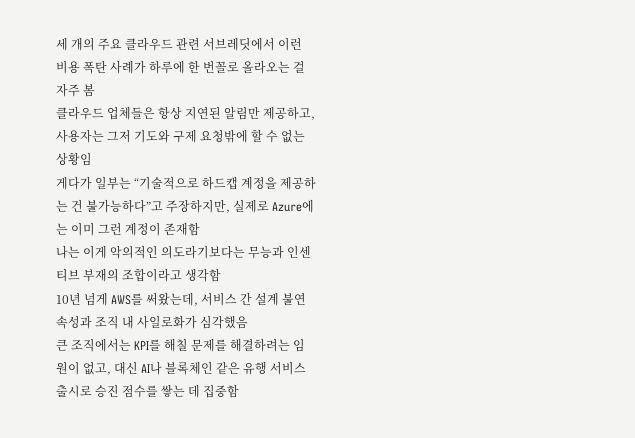세 개의 주요 클라우드 관련 서브레딧에서 이런 비용 폭탄 사례가 하루에 한 번꼴로 올라오는 걸 자주 봄
클라우드 업체들은 항상 지연된 알림만 제공하고, 사용자는 그저 기도와 구제 요청밖에 할 수 없는 상황임
게다가 일부는 “기술적으로 하드캡 계정을 제공하는 건 불가능하다”고 주장하지만, 실제로 Azure에는 이미 그런 계정이 존재함
나는 이게 악의적인 의도라기보다는 무능과 인센티브 부재의 조합이라고 생각함
10년 넘게 AWS를 써왔는데, 서비스 간 설계 불연속성과 조직 내 사일로화가 심각했음
큰 조직에서는 KPI를 해칠 문제를 해결하려는 임원이 없고, 대신 AI나 블록체인 같은 유행 서비스 출시로 승진 점수를 쌓는 데 집중함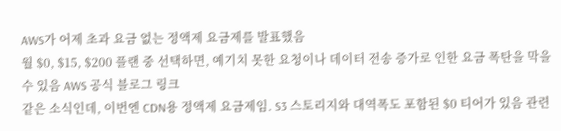AWS가 어제 초과 요금 없는 정액제 요금제를 발표했음
월 $0, $15, $200 플랜 중 선택하면, 예기치 못한 요청이나 데이터 전송 증가로 인한 요금 폭탄을 막을 수 있음 AWS 공식 블로그 링크
같은 소식인데, 이번엔 CDN용 정액제 요금제임. S3 스토리지와 대역폭도 포함된 $0 티어가 있음 관련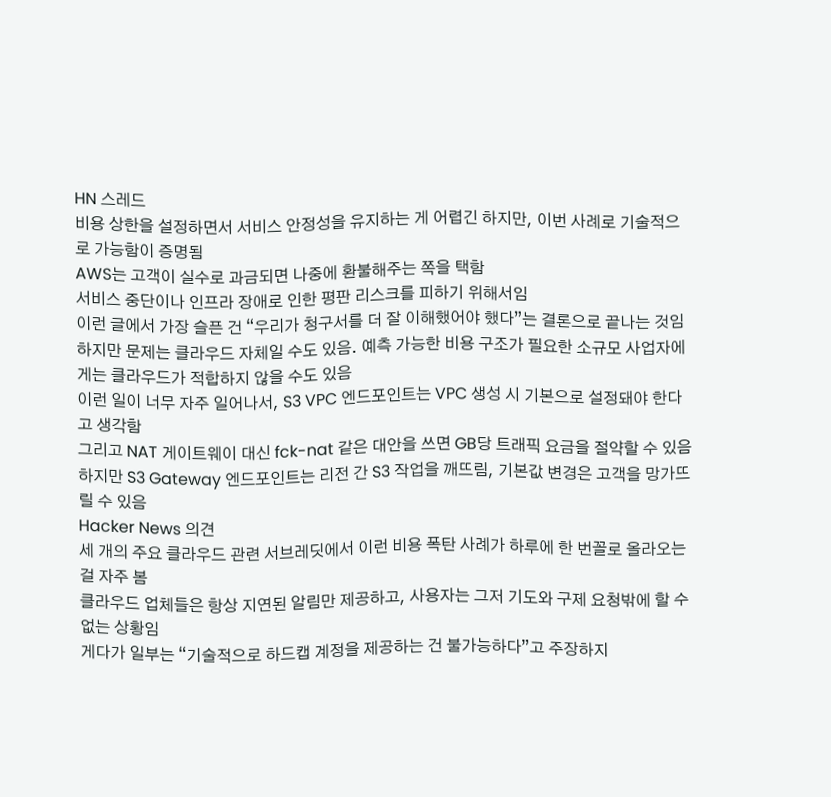HN 스레드
비용 상한을 설정하면서 서비스 안정성을 유지하는 게 어렵긴 하지만, 이번 사례로 기술적으로 가능함이 증명됨
AWS는 고객이 실수로 과금되면 나중에 환불해주는 쪽을 택함
서비스 중단이나 인프라 장애로 인한 평판 리스크를 피하기 위해서임
이런 글에서 가장 슬픈 건 “우리가 청구서를 더 잘 이해했어야 했다”는 결론으로 끝나는 것임
하지만 문제는 클라우드 자체일 수도 있음. 예측 가능한 비용 구조가 필요한 소규모 사업자에게는 클라우드가 적합하지 않을 수도 있음
이런 일이 너무 자주 일어나서, S3 VPC 엔드포인트는 VPC 생성 시 기본으로 설정돼야 한다고 생각함
그리고 NAT 게이트웨이 대신 fck-nat 같은 대안을 쓰면 GB당 트래픽 요금을 절약할 수 있음
하지만 S3 Gateway 엔드포인트는 리전 간 S3 작업을 깨뜨림, 기본값 변경은 고객을 망가뜨릴 수 있음
Hacker News 의견
세 개의 주요 클라우드 관련 서브레딧에서 이런 비용 폭탄 사례가 하루에 한 번꼴로 올라오는 걸 자주 봄
클라우드 업체들은 항상 지연된 알림만 제공하고, 사용자는 그저 기도와 구제 요청밖에 할 수 없는 상황임
게다가 일부는 “기술적으로 하드캡 계정을 제공하는 건 불가능하다”고 주장하지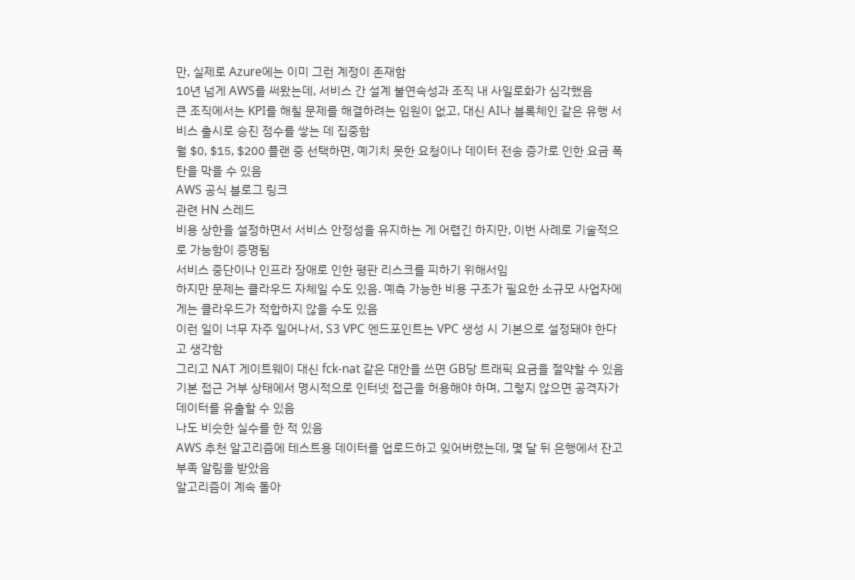만, 실제로 Azure에는 이미 그런 계정이 존재함
10년 넘게 AWS를 써왔는데, 서비스 간 설계 불연속성과 조직 내 사일로화가 심각했음
큰 조직에서는 KPI를 해칠 문제를 해결하려는 임원이 없고, 대신 AI나 블록체인 같은 유행 서비스 출시로 승진 점수를 쌓는 데 집중함
월 $0, $15, $200 플랜 중 선택하면, 예기치 못한 요청이나 데이터 전송 증가로 인한 요금 폭탄을 막을 수 있음
AWS 공식 블로그 링크
관련 HN 스레드
비용 상한을 설정하면서 서비스 안정성을 유지하는 게 어렵긴 하지만, 이번 사례로 기술적으로 가능함이 증명됨
서비스 중단이나 인프라 장애로 인한 평판 리스크를 피하기 위해서임
하지만 문제는 클라우드 자체일 수도 있음. 예측 가능한 비용 구조가 필요한 소규모 사업자에게는 클라우드가 적합하지 않을 수도 있음
이런 일이 너무 자주 일어나서, S3 VPC 엔드포인트는 VPC 생성 시 기본으로 설정돼야 한다고 생각함
그리고 NAT 게이트웨이 대신 fck-nat 같은 대안을 쓰면 GB당 트래픽 요금을 절약할 수 있음
기본 접근 거부 상태에서 명시적으로 인터넷 접근을 허용해야 하며, 그렇지 않으면 공격자가 데이터를 유출할 수 있음
나도 비슷한 실수를 한 적 있음
AWS 추천 알고리즘에 테스트용 데이터를 업로드하고 잊어버렸는데, 몇 달 뒤 은행에서 잔고 부족 알림을 받았음
알고리즘이 계속 돌아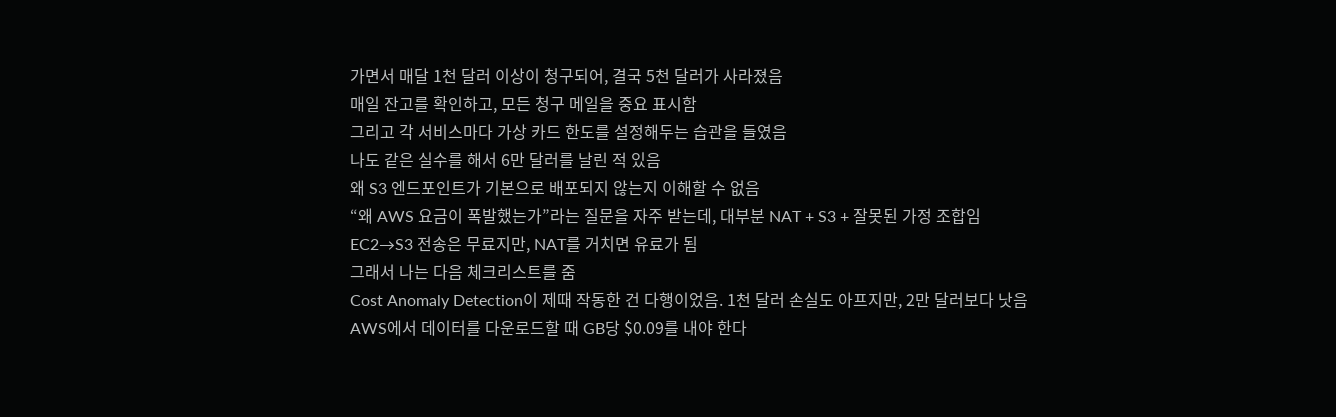가면서 매달 1천 달러 이상이 청구되어, 결국 5천 달러가 사라졌음
매일 잔고를 확인하고, 모든 청구 메일을 중요 표시함
그리고 각 서비스마다 가상 카드 한도를 설정해두는 습관을 들였음
나도 같은 실수를 해서 6만 달러를 날린 적 있음
왜 S3 엔드포인트가 기본으로 배포되지 않는지 이해할 수 없음
“왜 AWS 요금이 폭발했는가”라는 질문을 자주 받는데, 대부분 NAT + S3 + 잘못된 가정 조합임
EC2→S3 전송은 무료지만, NAT를 거치면 유료가 됨
그래서 나는 다음 체크리스트를 줌
Cost Anomaly Detection이 제때 작동한 건 다행이었음. 1천 달러 손실도 아프지만, 2만 달러보다 낫음
AWS에서 데이터를 다운로드할 때 GB당 $0.09를 내야 한다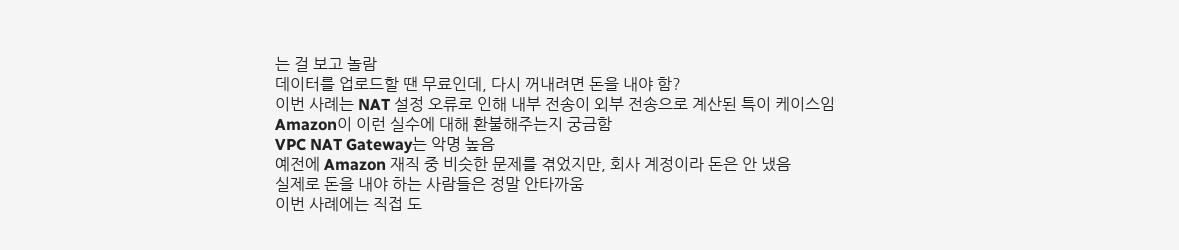는 걸 보고 놀람
데이터를 업로드할 땐 무료인데, 다시 꺼내려면 돈을 내야 함?
이번 사례는 NAT 설정 오류로 인해 내부 전송이 외부 전송으로 계산된 특이 케이스임
Amazon이 이런 실수에 대해 환불해주는지 궁금함
VPC NAT Gateway는 악명 높음
예전에 Amazon 재직 중 비슷한 문제를 겪었지만, 회사 계정이라 돈은 안 냈음
실제로 돈을 내야 하는 사람들은 정말 안타까움
이번 사례에는 직접 도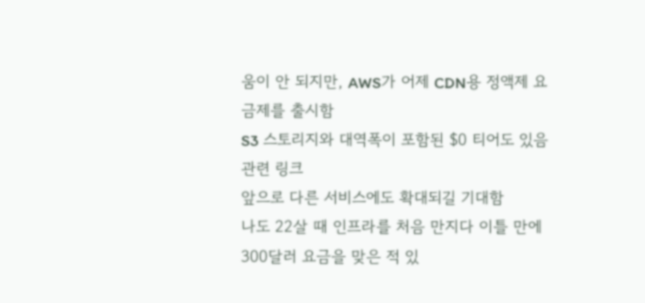움이 안 되지만, AWS가 어제 CDN용 정액제 요금제를 출시함
S3 스토리지와 대역폭이 포함된 $0 티어도 있음
관련 링크
앞으로 다른 서비스에도 확대되길 기대함
나도 22살 때 인프라를 처음 만지다 이틀 만에 300달러 요금을 맞은 적 있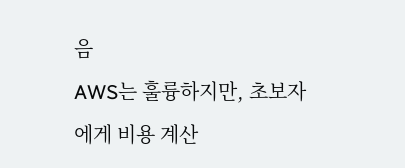음
AWS는 훌륭하지만, 초보자에게 비용 계산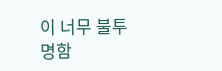이 너무 불투명함